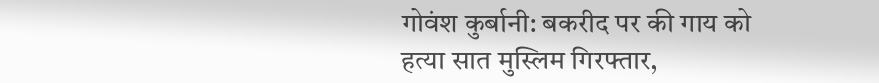गोवंश कुर्बानी: बकरीद पर की गाय को हत्या सात मुस्लिम गिरफ्तार,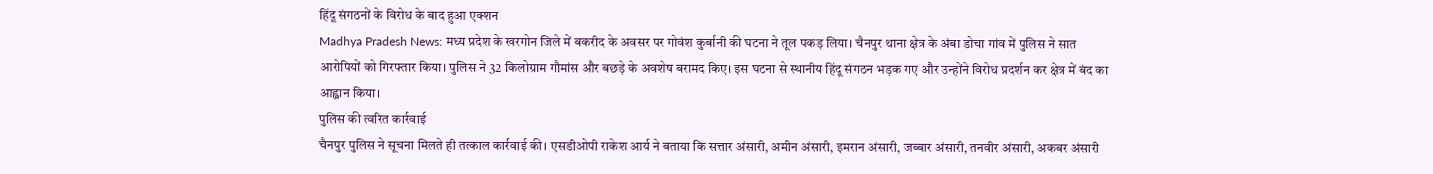हिंदू संगठनों के विरोध के बाद हुआ एक्शन
Madhya Pradesh News: मध्य प्रदेश के खरगोन जिले में बकरीद के अवसर पर गोवंश कुर्बानी की घटना ने तूल पकड़ लिया। चैनपुर थाना क्षेत्र के अंबा डोचा गांव में पुलिस ने सात आरोपियों को गिरफ्तार किया। पुलिस ने 32 किलोग्राम गौमांस और बछड़े के अवशेष बरामद किए। इस घटना से स्थानीय हिंदू संगठन भड़क गए और उन्होंने विरोध प्रदर्शन कर क्षेत्र में बंद का आह्वान किया।
पुलिस की त्वरित कार्रवाई
चैनपुर पुलिस ने सूचना मिलते ही तत्काल कार्रवाई की। एसडीओपी राकेश आर्य ने बताया कि सत्तार अंसारी, अमीन अंसारी, इमरान अंसारी, जब्बार अंसारी, तनवीर अंसारी, अकबर अंसारी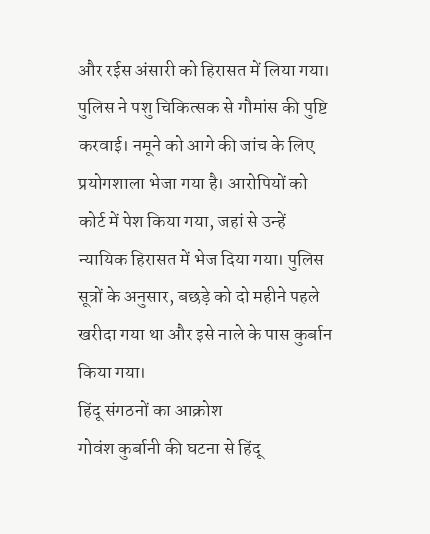और रईस अंसारी को हिरासत में लिया गया। पुलिस ने पशु चिकित्सक से गौमांस की पुष्टि करवाई। नमूने को आगे की जांच के लिए प्रयोगशाला भेजा गया है। आरोपियों को कोर्ट में पेश किया गया, जहां से उन्हें न्यायिक हिरासत में भेज दिया गया। पुलिस सूत्रों के अनुसार, बछड़े को दो महीने पहले खरीदा गया था और इसे नाले के पास कुर्बान किया गया।
हिंदू संगठनों का आक्रोश
गोवंश कुर्बानी की घटना से हिंदू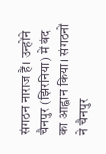संगठन नाराज हैं। उन्होंने चैनपुर (झिरनिया) में बंद का आह्वान किया। संगठनों ने चैनपुर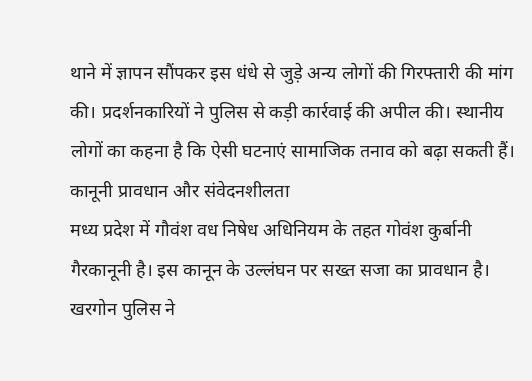थाने में ज्ञापन सौंपकर इस धंधे से जुड़े अन्य लोगों की गिरफ्तारी की मांग की। प्रदर्शनकारियों ने पुलिस से कड़ी कार्रवाई की अपील की। स्थानीय लोगों का कहना है कि ऐसी घटनाएं सामाजिक तनाव को बढ़ा सकती हैं।
कानूनी प्रावधान और संवेदनशीलता
मध्य प्रदेश में गौवंश वध निषेध अधिनियम के तहत गोवंश कुर्बानी गैरकानूनी है। इस कानून के उल्लंघन पर सख्त सजा का प्रावधान है। खरगोन पुलिस ने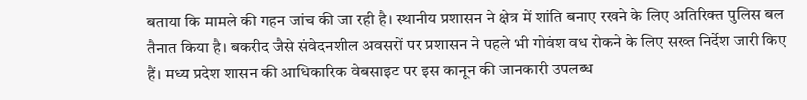बताया कि मामले की गहन जांच की जा रही है। स्थानीय प्रशासन ने क्षेत्र में शांति बनाए रखने के लिए अतिरिक्त पुलिस बल तैनात किया है। बकरीद जैसे संवेदनशील अवसरों पर प्रशासन ने पहले भी गोवंश वध रोकने के लिए सख्त निर्देश जारी किए हैं। मध्य प्रदेश शासन की आधिकारिक वेबसाइट पर इस कानून की जानकारी उपलब्ध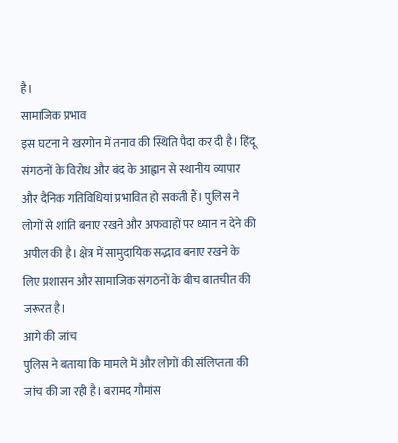है।
सामाजिक प्रभाव
इस घटना ने खरगोन में तनाव की स्थिति पैदा कर दी है। हिंदू संगठनों के विरोध और बंद के आह्वान से स्थानीय व्यापार और दैनिक गतिविधियां प्रभावित हो सकती हैं। पुलिस ने लोगों से शांति बनाए रखने और अफवाहों पर ध्यान न देने की अपील की है। क्षेत्र में सामुदायिक सद्भाव बनाए रखने के लिए प्रशासन और सामाजिक संगठनों के बीच बातचीत की जरूरत है।
आगे की जांच
पुलिस ने बताया कि मामले में और लोगों की संलिप्तता की जांच की जा रही है। बरामद गौमांस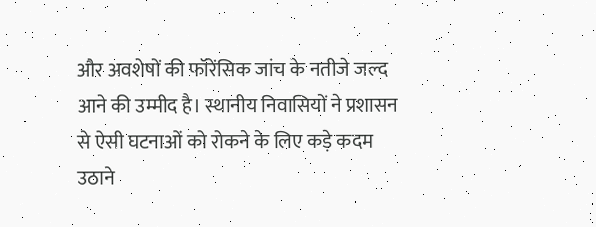और अवशेषों की फॉरेंसिक जांच के नतीजे जल्द आने की उम्मीद है। स्थानीय निवासियों ने प्रशासन से ऐसी घटनाओं को रोकने के लिए कड़े कदम उठाने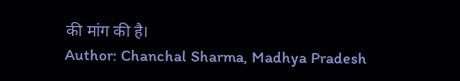की मांग की है।
Author: Chanchal Sharma, Madhya Pradesh